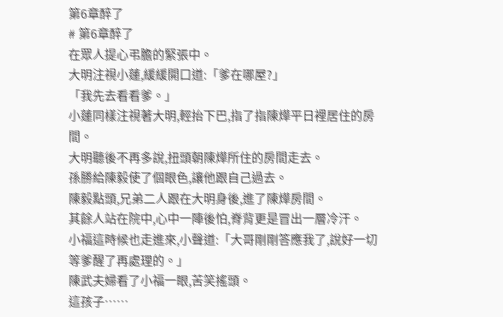第6章醉了
# 第6章醉了
在眾人提心弔膽的緊張中。
大明注視小蓮,緩緩開口道:「爹在哪屋?」
「我先去看看爹。」
小蓮同樣注視著大明,輕抬下巴,指了指陳燁平日裡居住的房間。
大明聽後不再多說,扭頭朝陳燁所住的房間走去。
孫勝給陳毅使了個眼色,讓他跟自己過去。
陳毅點頭,兄弟二人跟在大明身後,進了陳燁房間。
其餘人站在院中,心中一陣後怕,脊背更是冒出一層冷汗。
小福這時候也走進來,小聲道:「大哥剛剛答應我了,說好一切等爹醒了再處理的。」
陳武夫婦看了小福一眼,苦笑搖頭。
這孩子……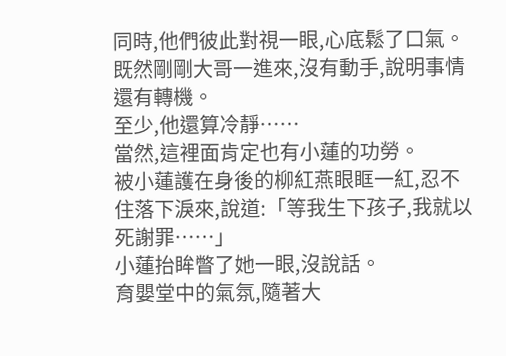同時,他們彼此對視一眼,心底鬆了口氣。
既然剛剛大哥一進來,沒有動手,說明事情還有轉機。
至少,他還算冷靜……
當然,這裡面肯定也有小蓮的功勞。
被小蓮護在身後的柳紅燕眼眶一紅,忍不住落下淚來,說道:「等我生下孩子,我就以死謝罪……」
小蓮抬眸瞥了她一眼,沒說話。
育嬰堂中的氣氛,隨著大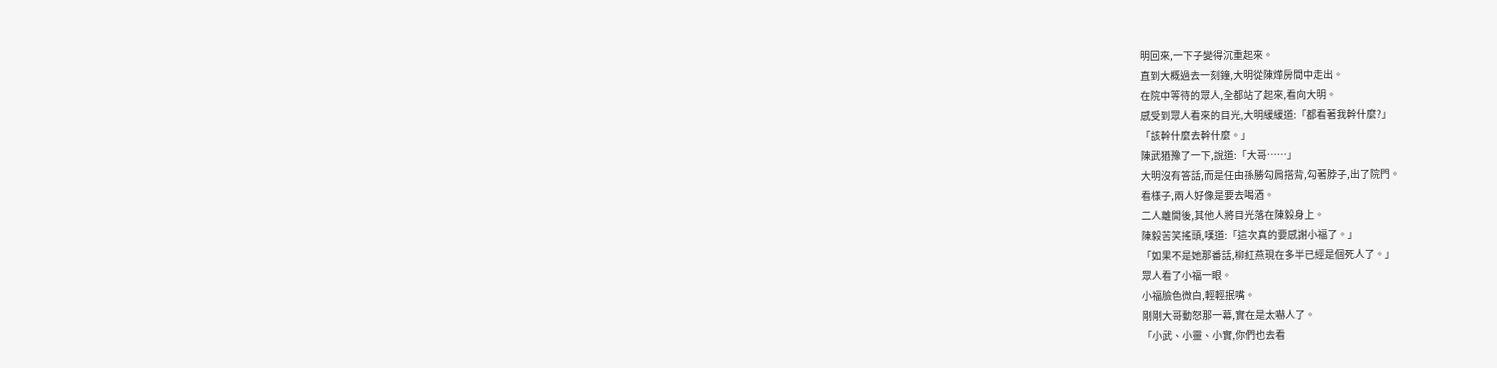明回來,一下子變得沉重起來。
直到大概過去一刻鐘,大明從陳燁房間中走出。
在院中等待的眾人,全都站了起來,看向大明。
感受到眾人看來的目光,大明緩緩道:「都看著我幹什麼?」
「該幹什麼去幹什麼。」
陳武猶豫了一下,說道:「大哥……」
大明沒有答話,而是任由孫勝勾肩搭背,勾著脖子,出了院門。
看樣子,兩人好像是要去喝酒。
二人離開後,其他人將目光落在陳毅身上。
陳毅苦笑搖頭,嘆道:「這次真的要感謝小福了。」
「如果不是她那番話,柳紅燕現在多半已經是個死人了。」
眾人看了小福一眼。
小福臉色微白,輕輕抿嘴。
剛剛大哥動怒那一幕,實在是太嚇人了。
「小武、小靈、小實,你們也去看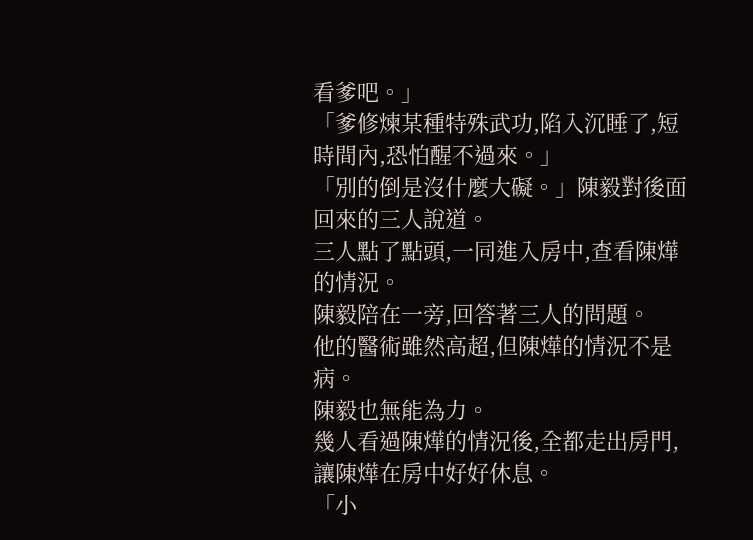看爹吧。」
「爹修煉某種特殊武功,陷入沉睡了,短時間內,恐怕醒不過來。」
「別的倒是沒什麼大礙。」陳毅對後面回來的三人說道。
三人點了點頭,一同進入房中,查看陳燁的情況。
陳毅陪在一旁,回答著三人的問題。
他的醫術雖然高超,但陳燁的情況不是病。
陳毅也無能為力。
幾人看過陳燁的情況後,全都走出房門,讓陳燁在房中好好休息。
「小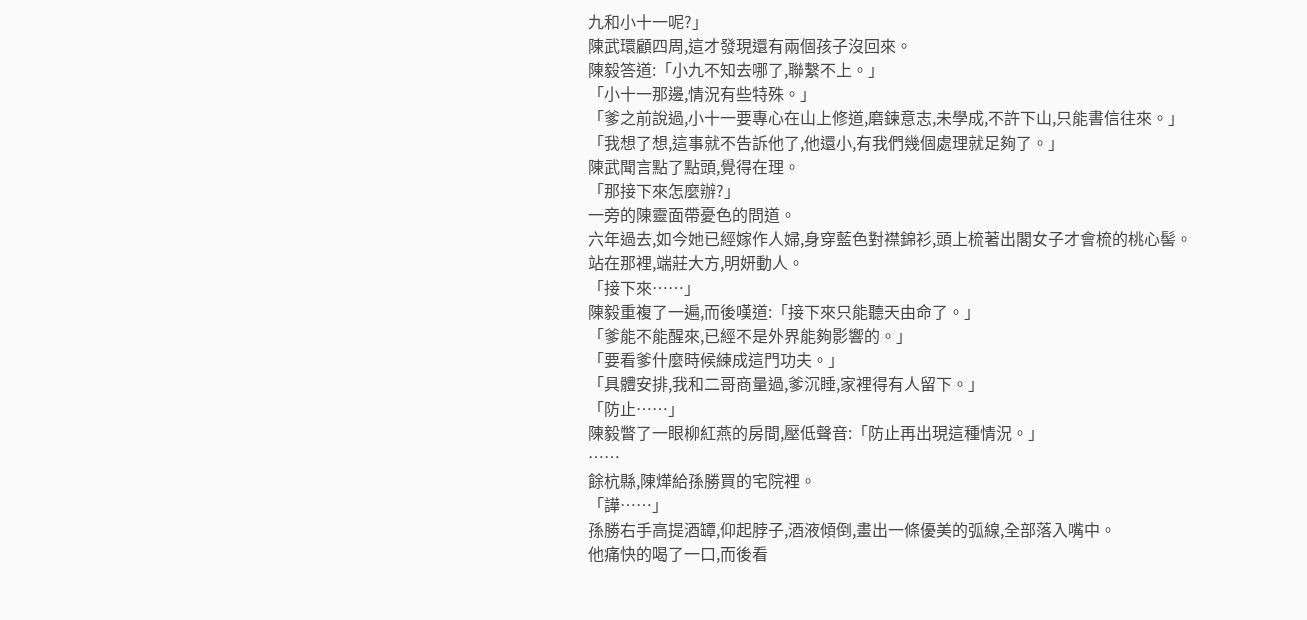九和小十一呢?」
陳武環顧四周,這才發現還有兩個孩子沒回來。
陳毅答道:「小九不知去哪了,聯繫不上。」
「小十一那邊,情況有些特殊。」
「爹之前說過,小十一要專心在山上修道,磨鍊意志,未學成,不許下山,只能書信往來。」
「我想了想,這事就不告訴他了,他還小,有我們幾個處理就足夠了。」
陳武聞言點了點頭,覺得在理。
「那接下來怎麼辦?」
一旁的陳靈面帶憂色的問道。
六年過去,如今她已經嫁作人婦,身穿藍色對襟錦衫,頭上梳著出閣女子才會梳的桃心髻。
站在那裡,端莊大方,明妍動人。
「接下來……」
陳毅重複了一遍,而後嘆道:「接下來只能聽天由命了。」
「爹能不能醒來,已經不是外界能夠影響的。」
「要看爹什麼時候練成這門功夫。」
「具體安排,我和二哥商量過,爹沉睡,家裡得有人留下。」
「防止……」
陳毅瞥了一眼柳紅燕的房間,壓低聲音:「防止再出現這種情況。」
……
餘杭縣,陳燁給孫勝買的宅院裡。
「譁……」
孫勝右手高提酒罈,仰起脖子,酒液傾倒,畫出一條優美的弧線,全部落入嘴中。
他痛快的喝了一口,而後看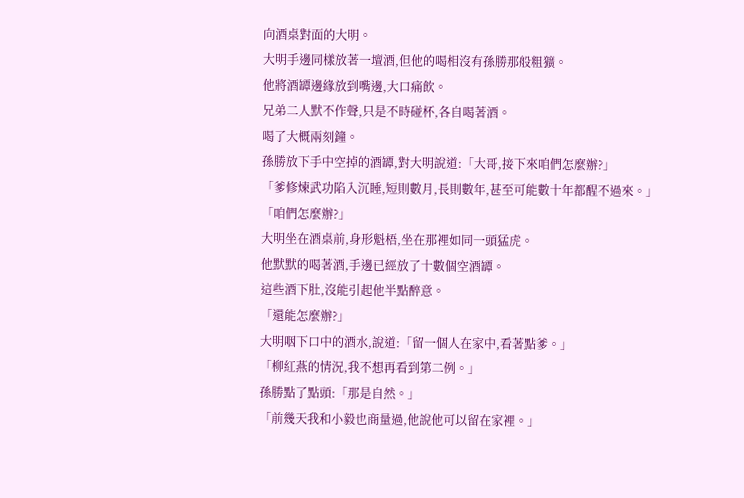向酒桌對面的大明。
大明手邊同樣放著一壇酒,但他的喝相沒有孫勝那般粗獷。
他將酒罈邊緣放到嘴邊,大口痛飲。
兄弟二人默不作聲,只是不時碰杯,各自喝著酒。
喝了大概兩刻鐘。
孫勝放下手中空掉的酒罈,對大明說道:「大哥,接下來咱們怎麼辦?」
「爹修煉武功陷入沉睡,短則數月,長則數年,甚至可能數十年都醒不過來。」
「咱們怎麼辦?」
大明坐在酒桌前,身形魁梧,坐在那裡如同一頭猛虎。
他默默的喝著酒,手邊已經放了十數個空酒罈。
這些酒下肚,沒能引起他半點醉意。
「還能怎麼辦?」
大明咽下口中的酒水,說道:「留一個人在家中,看著點爹。」
「柳紅燕的情況,我不想再看到第二例。」
孫勝點了點頭:「那是自然。」
「前幾天我和小毅也商量過,他說他可以留在家裡。」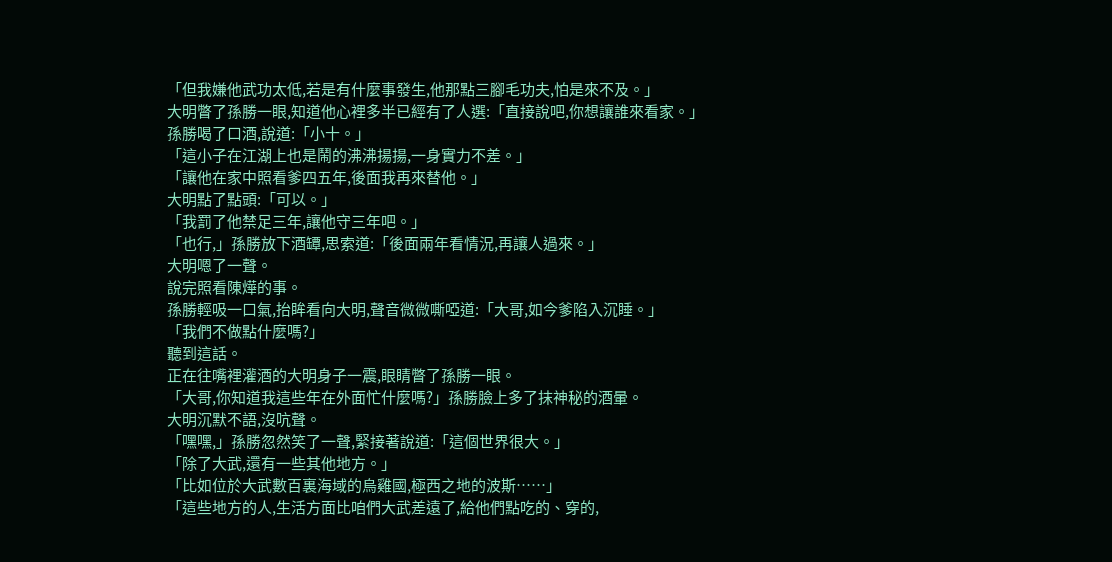「但我嫌他武功太低,若是有什麼事發生,他那點三腳毛功夫,怕是來不及。」
大明瞥了孫勝一眼,知道他心裡多半已經有了人選:「直接說吧,你想讓誰來看家。」
孫勝喝了口酒,說道:「小十。」
「這小子在江湖上也是鬧的沸沸揚揚,一身實力不差。」
「讓他在家中照看爹四五年,後面我再來替他。」
大明點了點頭:「可以。」
「我罰了他禁足三年,讓他守三年吧。」
「也行,」孫勝放下酒罈,思索道:「後面兩年看情況,再讓人過來。」
大明嗯了一聲。
說完照看陳燁的事。
孫勝輕吸一口氣,抬眸看向大明,聲音微微嘶啞道:「大哥,如今爹陷入沉睡。」
「我們不做點什麼嗎?」
聽到這話。
正在往嘴裡灌酒的大明身子一震,眼睛瞥了孫勝一眼。
「大哥,你知道我這些年在外面忙什麼嗎?」孫勝臉上多了抹神秘的酒暈。
大明沉默不語,沒吭聲。
「嘿嘿,」孫勝忽然笑了一聲,緊接著說道:「這個世界很大。」
「除了大武,還有一些其他地方。」
「比如位於大武數百裏海域的烏雞國,極西之地的波斯……」
「這些地方的人,生活方面比咱們大武差遠了,給他們點吃的、穿的,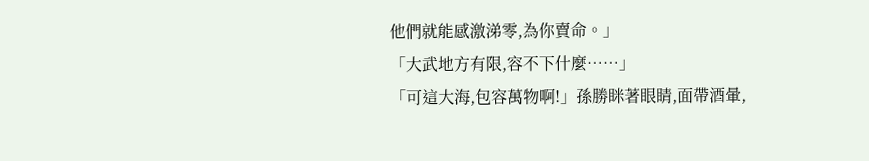他們就能感激涕零,為你賣命。」
「大武地方有限,容不下什麼……」
「可這大海,包容萬物啊!」孫勝眯著眼睛,面帶酒暈,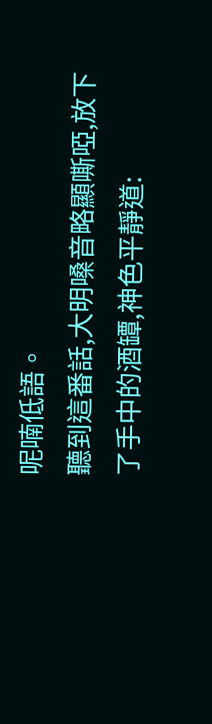呢喃低語。
聽到這番話,大明嗓音略顯嘶啞,放下了手中的酒罈,神色平靜道: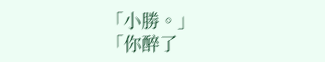「小勝。」
「你醉了